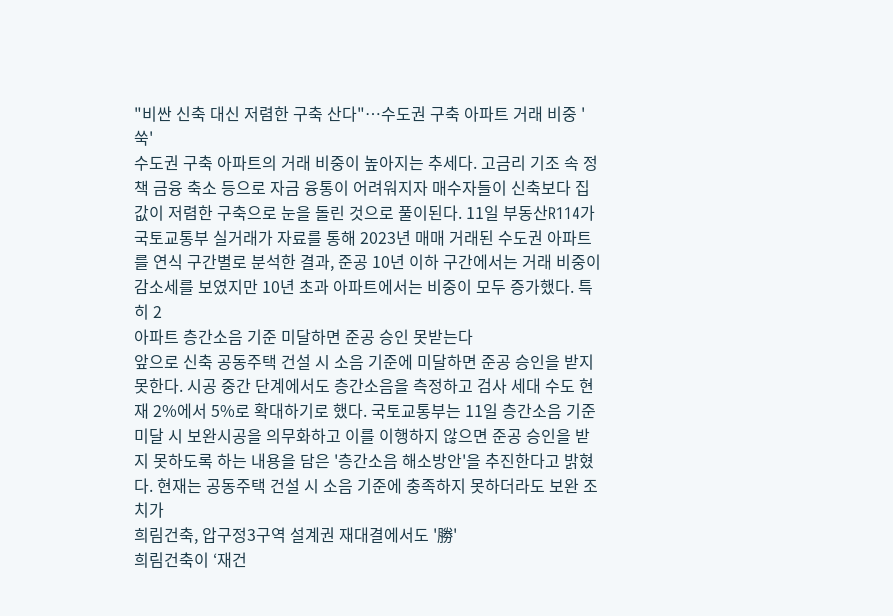"비싼 신축 대신 저렴한 구축 산다"…수도권 구축 아파트 거래 비중 '쑥'
수도권 구축 아파트의 거래 비중이 높아지는 추세다. 고금리 기조 속 정책 금융 축소 등으로 자금 융통이 어려워지자 매수자들이 신축보다 집값이 저렴한 구축으로 눈을 돌린 것으로 풀이된다. 11일 부동산R114가 국토교통부 실거래가 자료를 통해 2023년 매매 거래된 수도권 아파트를 연식 구간별로 분석한 결과, 준공 10년 이하 구간에서는 거래 비중이 감소세를 보였지만 10년 초과 아파트에서는 비중이 모두 증가했다. 특히 2
아파트 층간소음 기준 미달하면 준공 승인 못받는다
앞으로 신축 공동주택 건설 시 소음 기준에 미달하면 준공 승인을 받지 못한다. 시공 중간 단계에서도 층간소음을 측정하고 검사 세대 수도 현재 2%에서 5%로 확대하기로 했다. 국토교통부는 11일 층간소음 기준 미달 시 보완시공을 의무화하고 이를 이행하지 않으면 준공 승인을 받지 못하도록 하는 내용을 담은 '층간소음 해소방안'을 추진한다고 밝혔다. 현재는 공동주택 건설 시 소음 기준에 충족하지 못하더라도 보완 조치가
희림건축, 압구정3구역 설계권 재대결에서도 '勝'
희림건축이 ‘재건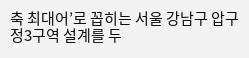축 최대어’로 꼽히는 서울 강남구 압구정3구역 설계를 두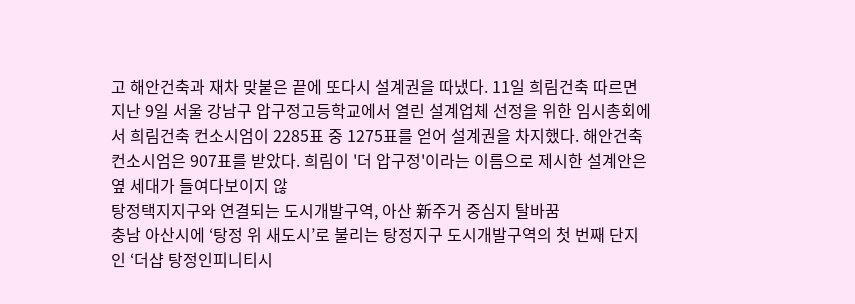고 해안건축과 재차 맞붙은 끝에 또다시 설계권을 따냈다. 11일 희림건축 따르면 지난 9일 서울 강남구 압구정고등학교에서 열린 설계업체 선정을 위한 임시총회에서 희림건축 컨소시엄이 2285표 중 1275표를 얻어 설계권을 차지했다. 해안건축 컨소시엄은 907표를 받았다. 희림이 '더 압구정'이라는 이름으로 제시한 설계안은 옆 세대가 들여다보이지 않
탕정택지지구와 연결되는 도시개발구역, 아산 新주거 중심지 탈바꿈
충남 아산시에 ‘탕정 위 새도시’로 불리는 탕정지구 도시개발구역의 첫 번째 단지인 ‘더샵 탕정인피니티시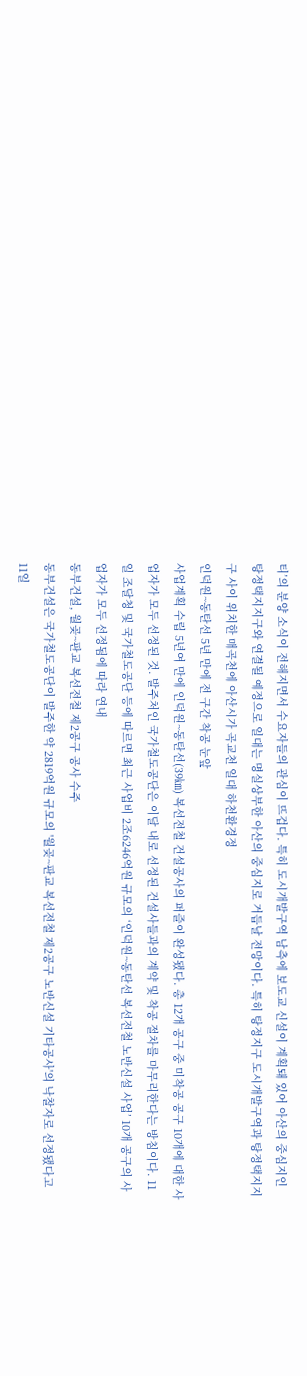티’의 분양 소식이 전해지면서 수요자들의 관심이 뜨겁다. 특히 도시개발구역 남측에 보도교 신설이 계획돼 있어 아산의 중심지인 탕정택지지구와 연결될 예정으로 일대는 명실상부한 아산의 중심지로 거듭날 전망이다. 특히 탕정지구 도시개발구역과 탕정택지지구 사이 위치한 매곡천에 아산시가 곡교천 일대 하천환경정
인덕원~동탄선 5년 만에 전 구간 착공 눈앞
사업계획 수립 5년여 만에 인덕원~동탄선(39㎞) 복선전철 건설공사의 퍼즐이 완성됐다. 총 12개 공구 중 미착공 공구 10개에 대한 사업자가 모두 선정된 것. 발주처인 국가철도공단은 이달 내로 선정된 건설사들과의 계약 및 착공 절차를 마무리한다는 방침이다. 11일 조달청 및 국가철도공단 등에 따르면 최근 사업비 2조6246억원 규모의 ‘인덕원~동탄선 복선전철 노반신설 사업’ 10개 공구의 사업자가 모두 선정됨에 따라 연내
동부건설, 월곶~판교 복선전철 제2공구 공사 수주
동부건설은 국가철도공단이 발주한 약 2819억원 규모의 '월곶~판교 복선전철 제2공구 노반신설 기타공사'의 낙찰자로 선정됐다고 11일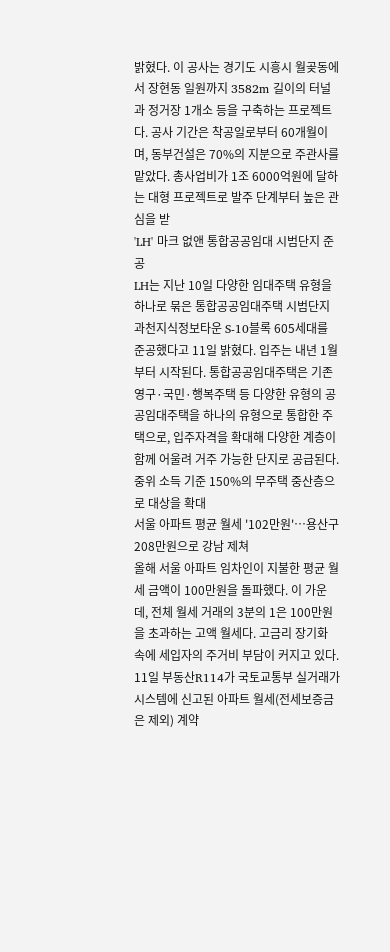밝혔다. 이 공사는 경기도 시흥시 월곶동에서 장현동 일원까지 3582m 길이의 터널과 정거장 1개소 등을 구축하는 프로젝트다. 공사 기간은 착공일로부터 60개월이며, 동부건설은 70%의 지분으로 주관사를 맡았다. 총사업비가 1조 6000억원에 달하는 대형 프로젝트로 발주 단계부터 높은 관심을 받
'LH' 마크 없앤 통합공공임대 시범단지 준공
LH는 지난 10일 다양한 임대주택 유형을 하나로 묶은 통합공공임대주택 시범단지 과천지식정보타운 S-10블록 605세대를 준공했다고 11일 밝혔다. 입주는 내년 1월부터 시작된다. 통합공공임대주택은 기존 영구·국민·행복주택 등 다양한 유형의 공공임대주택을 하나의 유형으로 통합한 주택으로, 입주자격을 확대해 다양한 계층이 함께 어울려 거주 가능한 단지로 공급된다. 중위 소득 기준 150%의 무주택 중산층으로 대상을 확대
서울 아파트 평균 월세 '102만원'…용산구 208만원으로 강남 제쳐
올해 서울 아파트 임차인이 지불한 평균 월세 금액이 100만원을 돌파했다. 이 가운데, 전체 월세 거래의 3분의 1은 100만원을 초과하는 고액 월세다. 고금리 장기화 속에 세입자의 주거비 부담이 커지고 있다. 11일 부동산R114가 국토교통부 실거래가시스템에 신고된 아파트 월세(전세보증금은 제외) 계약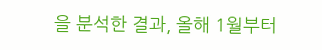을 분석한 결과, 올해 1월부터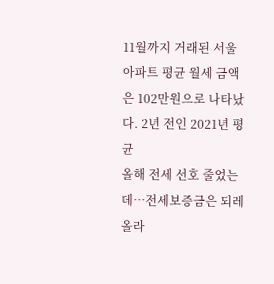11월까지 거래된 서울 아파트 평균 월세 금액은 102만원으로 나타났다. 2년 전인 2021년 평균
올해 전세 선호 줄었는데…전세보증금은 되레 올라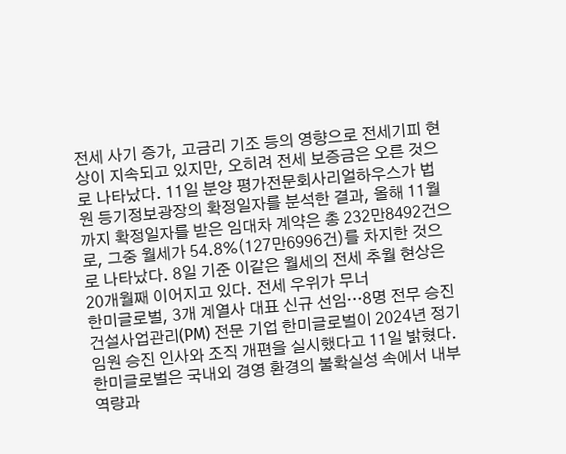전세 사기 증가, 고금리 기조 등의 영향으로 전세기피 현상이 지속되고 있지만, 오히려 전세 보증금은 오른 것으로 나타났다. 11일 분양 평가전문회사리얼하우스가 법원 등기정보광장의 확정일자를 분석한 결과, 올해 11월까지 확정일자를 받은 임대차 계약은 총 232만8492건으로, 그중 월세가 54.8%(127만6996건)를 차지한 것으로 나타났다. 8일 기준 이같은 월세의 전세 추월 현상은 20개월째 이어지고 있다. 전세 우위가 무너
한미글로벌, 3개 계열사 대표 신규 선임…8명 전무 승진
건설사업관리(PM) 전문 기업 한미글로벌이 2024년 정기 임원 승진 인사와 조직 개편을 실시했다고 11일 밝혔다. 한미글로벌은 국내외 경영 환경의 불확실성 속에서 내부 역량과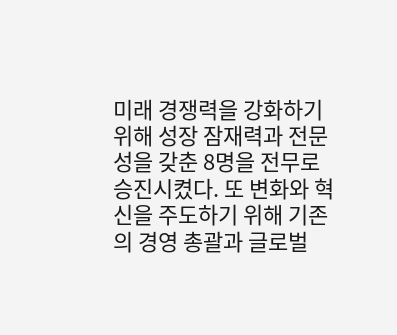미래 경쟁력을 강화하기 위해 성장 잠재력과 전문성을 갖춘 8명을 전무로 승진시켰다. 또 변화와 혁신을 주도하기 위해 기존의 경영 총괄과 글로벌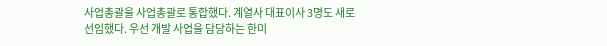사업총괄을 사업총괄로 통합했다. 계열사 대표이사 3명도 새로 선임했다. 우선 개발 사업을 담당하는 한미